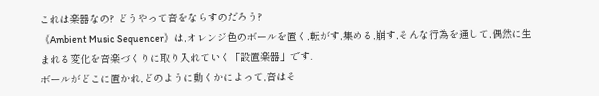これは楽器なの? どうやって音をならすのだろう?
《Ambient Music Sequencer》は,オレンジ色のボールを置く,転がす,集める,崩す,そんな行為を通して,偶然に生まれる変化を音楽づくりに取り入れていく「設置楽器」です.
ボールがどこに置かれ,どのように動くかによって,音はそ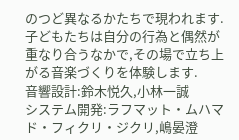のつど異なるかたちで現われます.
子どもたちは自分の行為と偶然が重なり合うなかで,その場で立ち上がる音楽づくりを体験します.
音響設計:鈴木悦久,小林一誠
システム開発:ラフマット・ムハマド・フィクリ・ジクリ,嶋晏澄